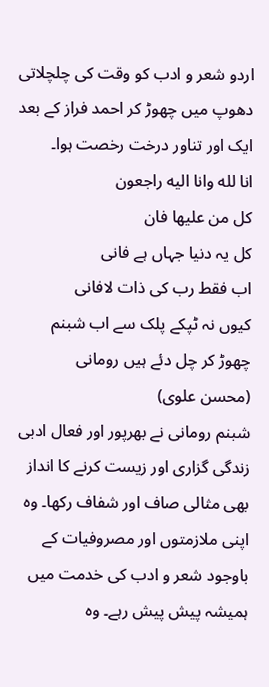اردو شعر و ادب کو وقت کی چلچلاتی دھوپ میں چھوڑ کر احمد فراز کے بعد ایک اور تناور درخت رخصت ہوا۔
انا لله وانا اليه راجعون
كل من عليها فان
کل یہ دنیا جہاں ہے فانی
اب فقط رب کی ذات لافانی
کیوں نہ ٹپکے پلک سے اب شبنم
چھوڑ کر چل دئے ہیں رومانی
(محسن علوی)
شبنم رومانی نے بھرپور اور فعال ادبی زندگی گزاری اور زیست کرنے کا انداز بھی مثالی صاف اور شفاف رکھا۔ وہ اپنی ملازمتوں اور مصروفیات کے باوجود شعر و ادب کی خدمت میں ہمیشہ پیش پیش رہے۔ وہ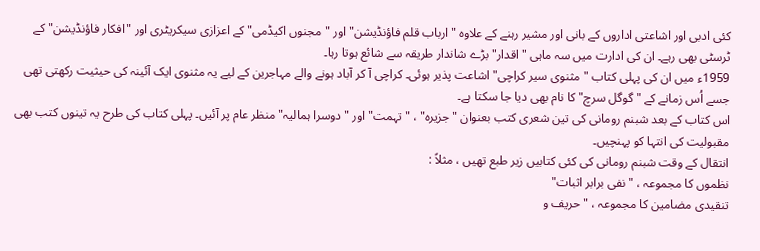کئی ادبی اور اشاعتی اداروں کے بانی اور مشیر رہنے کے علاوہ "ارباب قلم فاؤنڈیشن" اور "مجنوں اکیڈمی" کے اعزازی سیکریٹری اور "افکار فاؤنڈیشن" کے ٹرسٹی بھی رہے۔ ان کی ادارت میں سہ ماہی "اقدار" بڑے شاندار طریقہ سے شائع ہوتا رہا۔
1959ء میں ان کی پہلی کتاب "مثنوی سیر کراچی" اشاعت پذیر ہوئی۔ کراچی آ کر آباد ہونے والے مہاجرین کے لیے یہ مثنوی ایک آئینہ کی حیثیت رکھتی تھی جسے اُس زمانے کے "گوگل سرچ" کا نام بھی دیا جا سکتا ہے۔
اس کتاب کے بعد شبنم رومانی کی تین شعری کتب بعنوان "جزیرہ" ، "تہمت" اور "دوسرا ہمالیہ" منظر عام پر آئیں۔ پہلی کتاب کی طرح یہ تینوں کتب بھی مقبولیت کی انتہا کو پہنچیں۔
انتقال کے وقت شبنم رومانی کی کئی کتابیں زیر طبع تھیں ، مثلاً :
نظموں کا مجموعہ ، "نفی برابر اثبات"
تنقیدی مضامین کا مجموعہ ، "حریف و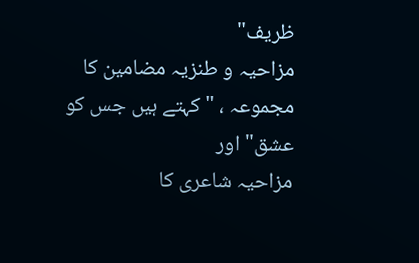ظریف"
مزاحیہ و طنزیہ مضامین کا مجموعہ ، "کہتے ہیں جس کو عشق" اور
مزاحیہ شاعری کا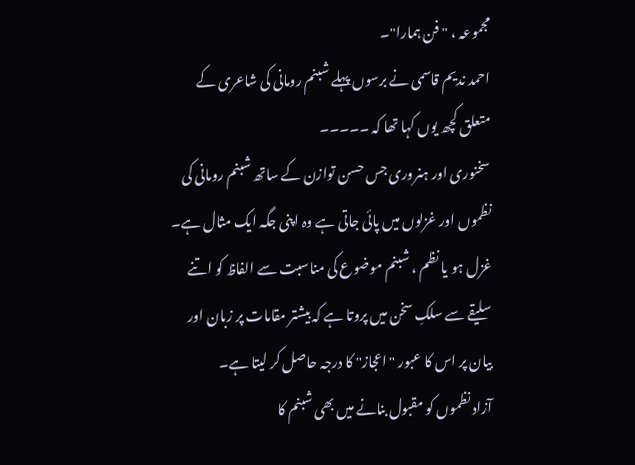مجموعہ ، "فن ہمارا"۔
احمد ندیم قاسمی نے برسوں پہلے شبنم رومانی کی شاعری کے متعلق کچھ یوں کہا تھا کہ ۔۔۔۔۔
سخنوری اور ہنروری جس حسن توازن کے ساتھ شبنم رومانی کی نظموں اور غزلوں میں پائی جاتی ہے وہ اپنی جگہ ایک مثال ہے۔ غزل ہو یا نظم ، شبنم موضوع کی مناسبت سے الفاظ کو اتنے سلیقے سے سلکِ سخن میں پروتا ہے کہ بیشتر مقامات پر زبان اور بیان پر اس کا عبور "اعجاز" کا درجہ حاصل کر لیتا ہے۔
آزاد نظموں کو مقبول بنانے میں بھی شبنم کا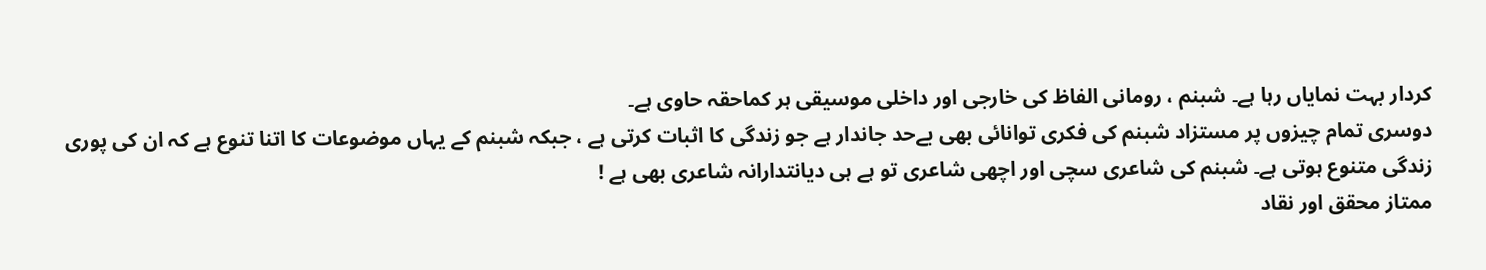کردار بہت نمایاں رہا ہے۔ شبنم ، رومانی الفاظ کی خارجی اور داخلی موسیقی ہر کماحقہ حاوی ہے۔
دوسری تمام چیزوں پر مستزاد شبنم کی فکری توانائی بھی بےحد جاندار ہے جو زندگی کا اثبات کرتی ہے ، جبکہ شبنم کے یہاں موضوعات کا اتنا تنوع ہے کہ ان کی پوری زندگی متنوع ہوتی ہے۔ شبنم کی شاعری سچی اور اچھی شاعری تو ہے ہی دیانتدارانہ شاعری بھی ہے !
ممتاز محقق اور نقاد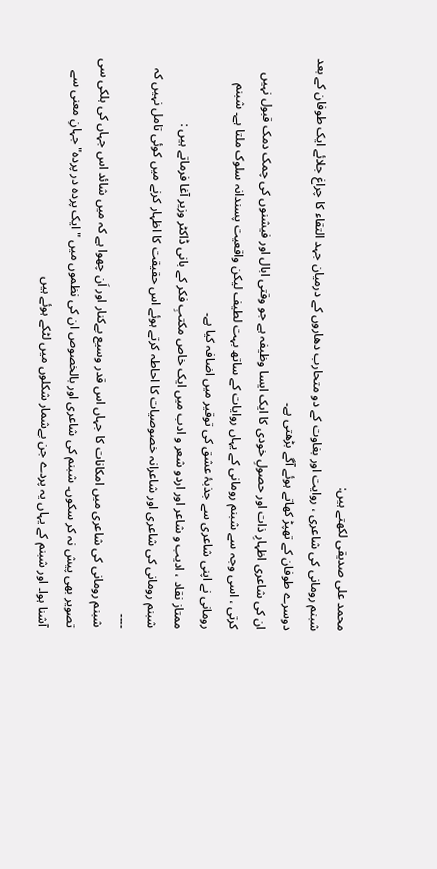محمد علی صدیقی لکھتے ہیں:
شبنم رومانی کی شاعری ، روایت اور بغاوت کے دو متحارب دھاروں کے درمیان جہد التقاء کا چراغ جلائے ایک طوفان کے بعد دوسرے طوفان کے تھپڑ کھاتے ہوئے آگے بڑھتی ہے۔
ان کی شاعری اظہارِ ذات اور حصولِ خودی کا ایک ایسا وظیفہ ہے جو وقتی ابال اور فیشنوں کی چمک دمک قبول نہیں کرتی ، اسی وجہ سے شبنم رومانی کے یہاں روایات کے ساتھ بہت لطیف لیکن واقعیت پسندانہ سلوک ملتا ہے۔ شبنم رومانی نے اپنی شاعری سے جذبۂ عشق کی توقیر میں اضافہ کیا ہے۔
ممتاز نقاد ، ادیب و شاعر اور اردو شعر و ادب میں ایک خاص مکتبِ فکر کے بانی ڈاکٹر وزیر آغا فرماتے ہیں :
شبنم رومانی کی شاعری اور شاعرانہ خصوصیات کا احاطہ کرتے ہوئے اس حقیقت کا اظہار کرنے میں کوئی تامل نہیں کہ ۔۔۔۔
شبنم رومانی کی شاعری میں امکانات کا جہاں اس قدر وسیع بےکنار اور اَن چھوا ہے کہ میں شائد اس جہاں کی ہلکی سی تصویر بھی پیش نہ کر سکوں۔ شبنم کی شاعری اور بالخصوص ان کی نظموں میں "ایک پردہ در پردہ" جہانِ معنی سے آشنا ہوا۔ اور شبنم کے یہاں یہ پردے جن بےشمار شکلوں میں لٹکے ہوئے ہیں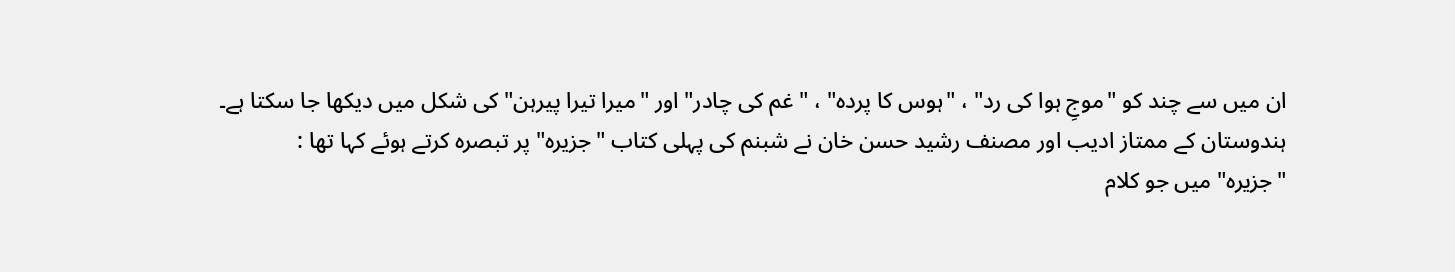ان میں سے چند کو "موجِ ہوا کی رد" ، "ہوس کا پردہ" ، "غم کی چادر" اور "میرا تیرا پیرہن" کی شکل میں دیکھا جا سکتا ہے۔
ہندوستان کے ممتاز ادیب اور مصنف رشید حسن خان نے شبنم کی پہلی کتاب "جزیرہ" پر تبصرہ کرتے ہوئے کہا تھا :
"جزیرہ" میں جو کلام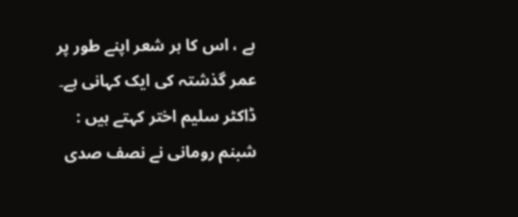ہے ، اس کا ہر شعر اپنے طور پر عمر گذشتہ کی ایک کہانی ہے۔
ڈاکٹر سلیم اختر کہتے ہیں :
شبنم رومانی نے نصف صدی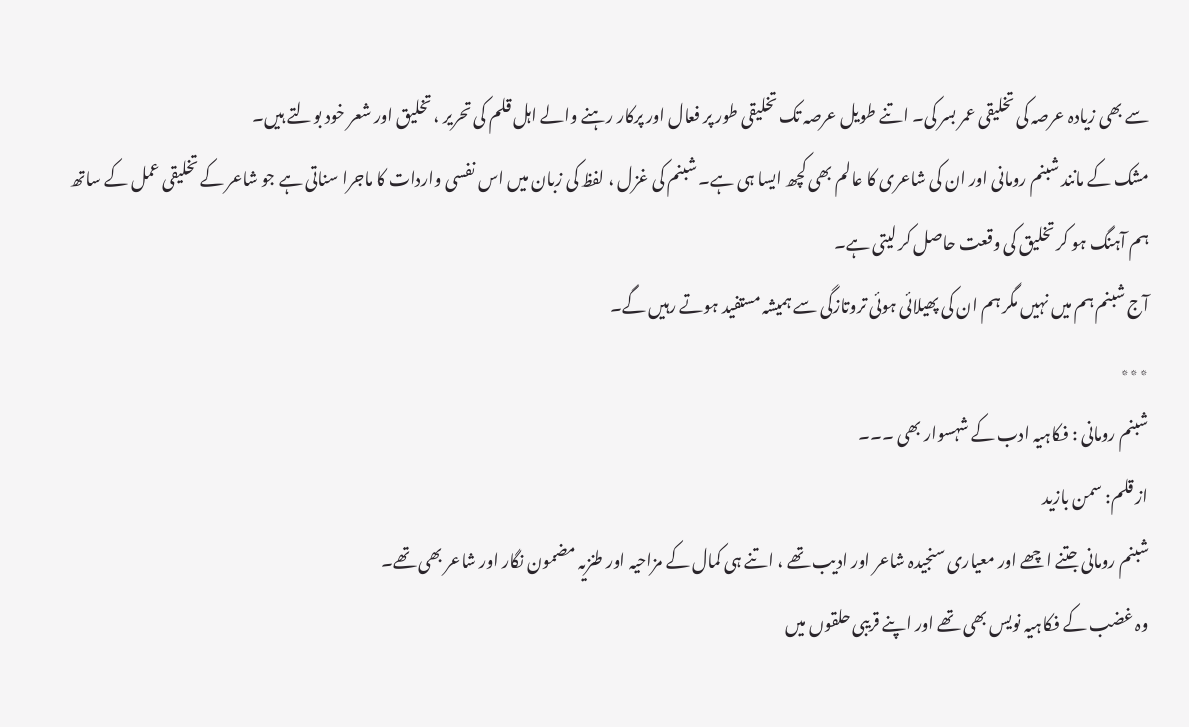سے بھی زیادہ عرصہ کی تخلیقی عمر بسر کی۔ اتنے طویل عرصہ تک تخلیقی طور پر فعال اور پرکار رہنے والے اہل قلم کی تحریر ، تخلیق اور شعر خود بولتے ہیں۔
مشک کے مانند شبنم رومانی اور ان کی شاعری کا عالم بھی کچھ ایسا ہی ہے۔ شبنم کی غزل ، لفظ کی زبان میں اس نفسی واردات کا ماجرا سناتی ہے جو شاعر کے تخلیقی عمل کے ساتھ ہم آہنگ ہو کر تخلیق کی وقعت حاصل کر لیتی ہے۔
آج شبنم ہم میں نہیں مگر ہم ان کی پھیلائی ہوئی تروتازگی سے ہمیشہ مستفید ہوتے رہیں گے۔
٭٭٭
شبنم رومانی : فکاہیہ ادب کے شہسوار بھی ۔۔۔
از قلم: سمن بازید
شبنم رومانی جتنے اچھے اور معیاری سنجیدہ شاعر اور ادیب تھے ، اتنے ہی کمال کے مزاحیہ اور طنزیہ مضمون نگار اور شاعر بھی تھے۔
وہ غضب کے فکاہیہ نویس بھی تھے اور اپنے قریبی حلقوں میں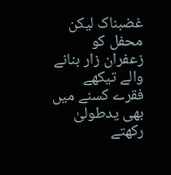غضبناک لیکن محفل کو زعفران زار بنانے والے تیکھے فقرے کسنے میں بھی یدطولیٰ رکھتے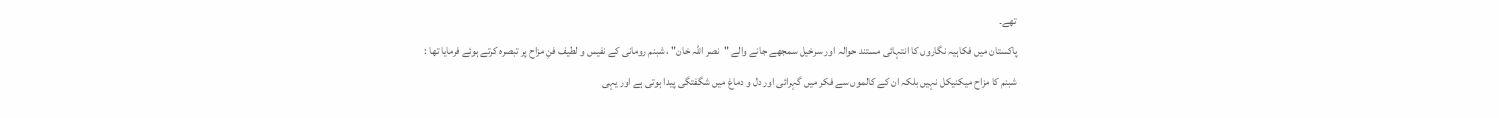تھے۔
پاکستان میں فکاہیہ نگاروں کا انتہائی مستند حوالہ اور سرخیل سمجھے جانے والے "نصر اللہ خان" ، شبنم رومانی کے نفیس و لطیف فنِ مزاح پر تبصرہ کرتے ہوئے فرمایا تھا :
شبنم کا مزاح میکنیکل نہیں بلکہ ان کے کالموں سے فکر میں گہرائی اور دل و دماغ میں شگفتگی پیدا ہوتی ہے اور یہی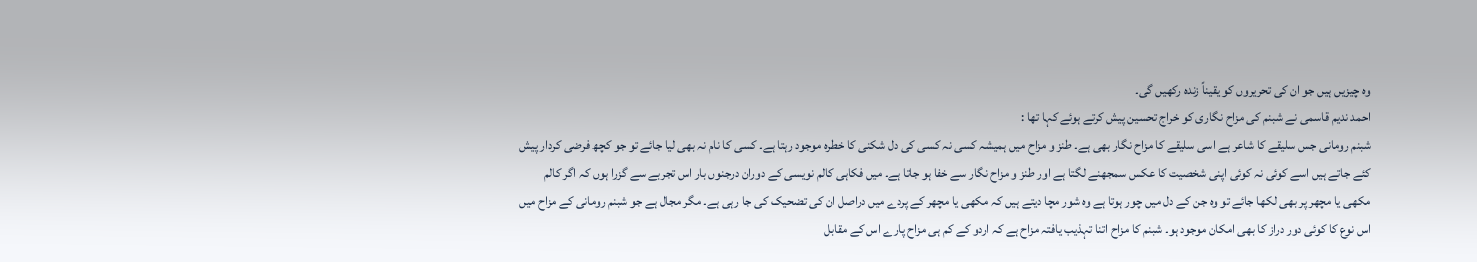وہ چیزیں ہیں جو ان کی تحریروں کو یقیناً زندہ رکھیں گی۔
احمد ندیم قاسمی نے شبنم کی مزاح نگاری کو خراج تحسین پیش کرتے ہوئے کہا تھا :
شبنم رومانی جس سلیقے کا شاعر ہے اسی سلیقے کا مزاح نگار بھی ہے۔ طنز و مزاح میں ہمیشہ کسی نہ کسی کی دل شکنی کا خطرہ موجود رہتا ہے۔ کسی کا نام نہ بھی لیا جائے تو جو کچھ فرضی کردار پیش کئے جاتے ہیں اسے کوئی نہ کوئی اپنی شخصیت کا عکس سمجھنے لگتا ہے اور طنز و مزاح نگار سے خفا ہو جاتا ہے۔ میں فکاہی کالم نویسی کے دوران درجنوں بار اس تجربے سے گزرا ہوں کہ اگر کالم مکھی یا مچھر پر بھی لکھا جائے تو وہ جن کے دل میں چور ہوتا ہے وہ شور مچا دیتے ہیں کہ مکھی یا مچھر کے پردے میں دراصل ان کی تضحیک کی جا رہی ہے۔ مگر مجال ہے جو شبنم رومانی کے مزاح میں اس نوع کا کوئی دور دراز کا بھی امکان موجود ہو۔ شبنم کا مزاح اتنا تہذیب یافتہ مزاح ہے کہ اردو کے کم ہی مزاح پارے اس کے مقابل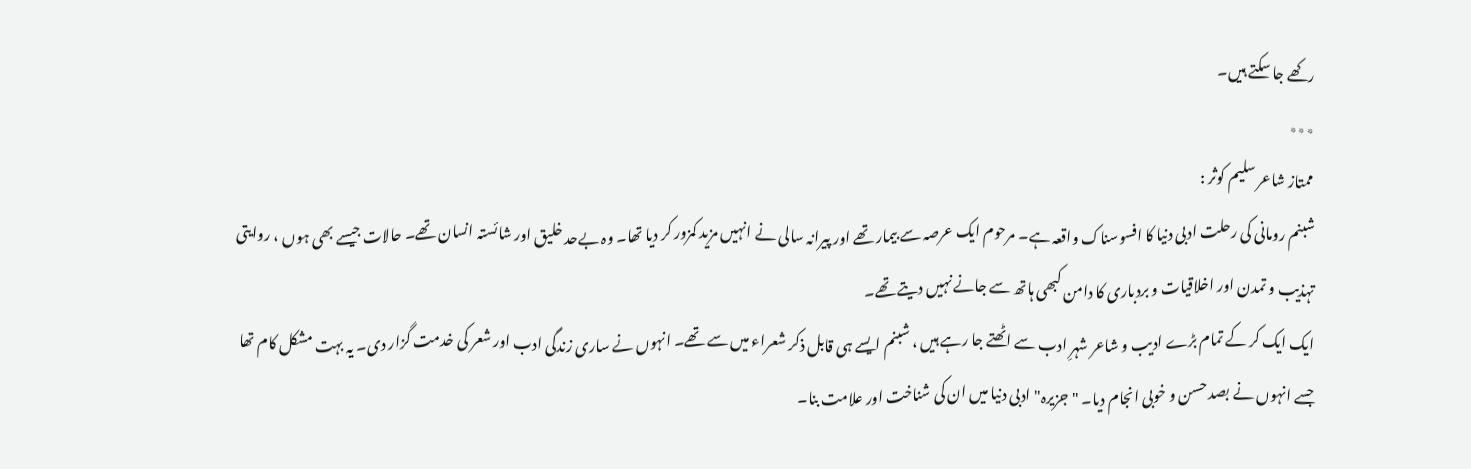رکھے جا سکتے ہیں۔
٭٭٭
ممتاز شاعر سلیم کوثر :
شبنم رومانی کی رحلت ادبی دنیا کا افسوسناک واقعہ ہے۔ مرحوم ایک عرصہ سے بیمار تھے اور پیرانہ سالی نے انہیں مزید کمزور کر دیا تھا۔ وہ بےحد خلیق اور شائستہ انسان تھے۔ حالات جیسے بھی ہوں ، روایتی تہذیب و تمدن اور اخلاقیات و بردباری کا دامن کبھی ہاتھ سے جانے نہیں دیتے تھے۔
ایک ایک کر کے تمام بڑے ادیب و شاعر شہرِ ادب سے اٹھتے جا رہے ہیں ، شبنم ایسے ہی قابل ذکر شعراء میں سے تھے۔ انہوں نے ساری زندگی ادب اور شعر کی خدمت گزار دی۔ یہ بہت مشکل کام تھا جسے انہوں نے بصد حسن و خوبی انجام دیا۔ "جزیرہ" ادبی دنیا میں ان کی شناخت اور علامت بنا۔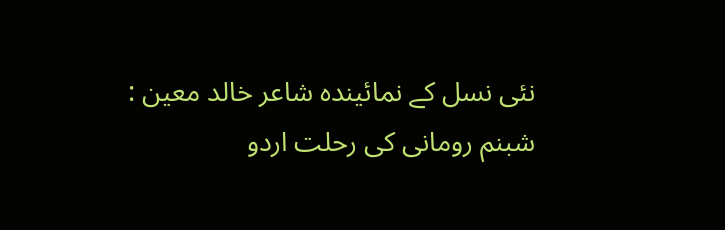نئی نسل کے نمائیندہ شاعر خالد معین :
شبنم رومانی کی رحلت اردو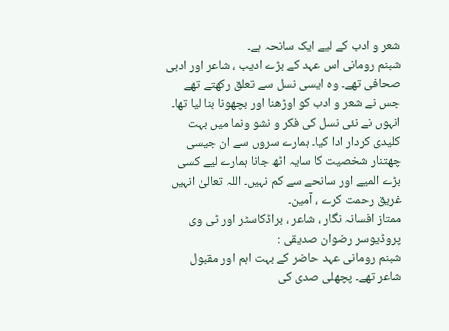شعر و ادب کے لیے ایک سانحہ ہے۔
شبنم رومانی اس عہد کے بڑے ادیب ، شاعر اور ادبی صحافی تھے۔ وہ ایسی نسل سے تعلق رکھتے تھے جس نے شعر و ادب کو اوڑھنا اور بچھونا بنا لیا تھا۔ انہوں نے نئی نسل کی فکر و نشو ونما میں بہت کلیدی کردار ادا کیا۔ ہمارے سروں سے ان جیسی چھتنار شخصیت کا سایہ اٹھ جانا ہمارے لیے کسی بڑے المیے اور سانحے سے کم نہیں۔ اللہ تعالیٰ انہیں غریق رحمت کرے ، آمین۔
ممتاز افسانہ نگار ، شاعر ، براڈکاسٹر اور ٹی وی پروڈیوسر رضوان صدیقی :
شبنم رومانی عہد حاضر کے بہت اہم اور مقبول شاعر تھے۔ پچھلی صدی کی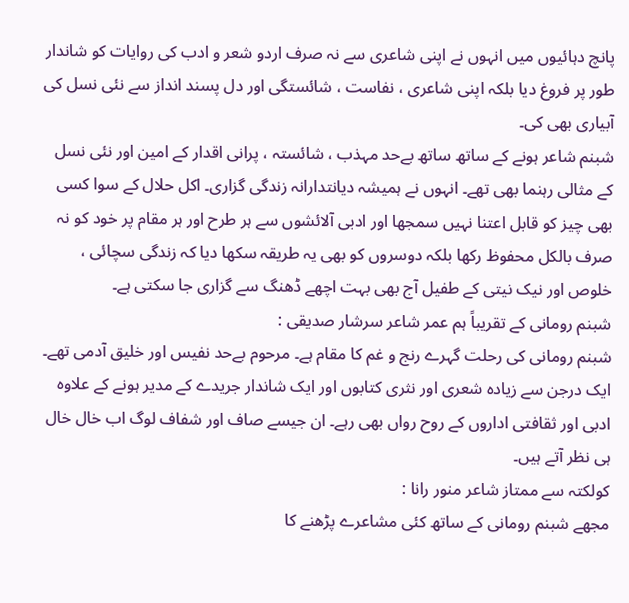پانچ دہائیوں میں انہوں نے اپنی شاعری سے نہ صرف اردو شعر و ادب کی روایات کو شاندار طور پر فروغ دیا بلکہ اپنی شاعری ، نفاست ، شائستگی اور دل پسند انداز سے نئی نسل کی آبیاری بھی کی۔
شبنم شاعر ہونے کے ساتھ ساتھ بےحد مہذب ، شائستہ ، پرانی اقدار کے امین اور نئی نسل کے مثالی رہنما بھی تھے۔ انہوں نے ہمیشہ دیانتدارانہ زندگی گزاری۔ اکل حلال کے سوا کسی بھی چیز کو قابل اعتنا نہیں سمجھا اور ادبی آلائشوں سے ہر طرح اور ہر مقام پر خود کو نہ صرف بالکل محفوظ رکھا بلکہ دوسروں کو بھی یہ طریقہ سکھا دیا کہ زندگی سچائی ، خلوص اور نیک نیتی کے طفیل آج بھی بہت اچھے ڈھنگ سے گزاری جا سکتی ہے۔
شبنم رومانی کے تقریباً ہم عمر شاعر سرشار صدیقی :
شبنم رومانی کی رحلت گہرے رنج و غم کا مقام ہے۔ مرحوم بےحد نفیس اور خلیق آدمی تھے۔ ایک درجن سے زیادہ شعری اور نثری کتابوں اور ایک شاندار جریدے کے مدیر ہونے کے علاوہ ادبی اور ثقافتی اداروں کے روح رواں بھی رہے۔ ان جیسے صاف اور شفاف لوگ اب خال خال ہی نظر آتے ہیں۔
کولکتہ سے ممتاز شاعر منور رانا :
مجھے شبنم رومانی کے ساتھ کئی مشاعرے پڑھنے کا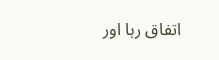اتفاق رہا اور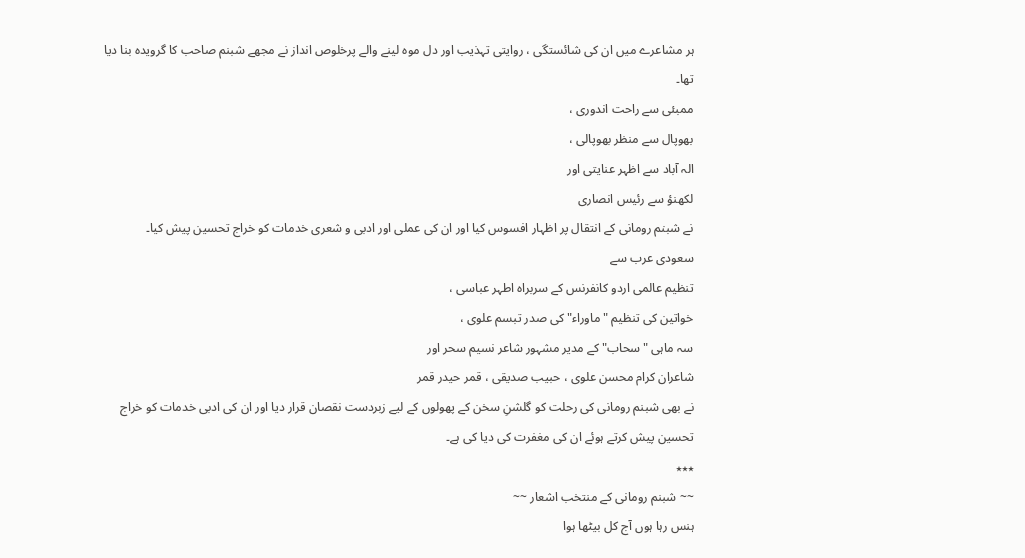ہر مشاعرے میں ان کی شائستگی ، روایتی تہذیب اور دل موہ لینے والے پرخلوص انداز نے مجھے شبنم صاحب کا گرویدہ بنا دیا تھا۔
ممبئی سے راحت اندوری ،
بھوپال سے منظر بھوپالی ،
الہ آباد سے اظہر عنایتی اور
لکھنؤ سے رئیس انصاری
نے شبنم رومانی کے انتقال پر اظہار افسوس کیا اور ان کی عملی اور ادبی و شعری خدمات کو خراج تحسین پیش کیا۔
سعودی عرب سے
تنظیم عالمی اردو کانفرنس کے سربراہ اطہر عباسی ،
خواتین کی تنظیم "ماوراء" کی صدر تبسم علوی ،
سہ ماہی "سحاب" کے مدیر مشہور شاعر نسیم سحر اور
شاعران کرام محسن علوی ، حبیب صدیقی ، قمر حیدر قمر
نے بھی شبنم رومانی کی رحلت کو گلشنِ سخن کے پھولوں کے لیے زبردست نقصان قرار دیا اور ان کی ادبی خدمات کو خراج تحسین پیش کرتے ہوئے ان کی مغفرت کی دیا کی ہے۔
٭٭٭
~~ شبنم رومانی کے منتخب اشعار ~~
ہنس رہا ہوں آج کل بیٹھا ہوا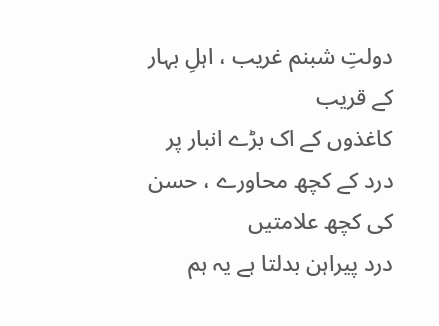دولتِ شبنم غریب ، اہلِ بہار کے قریب
کاغذوں کے اک بڑے انبار پر
درد کے کچھ محاورے ، حسن کی کچھ علامتیں
درد پیراہن بدلتا ہے یہ ہم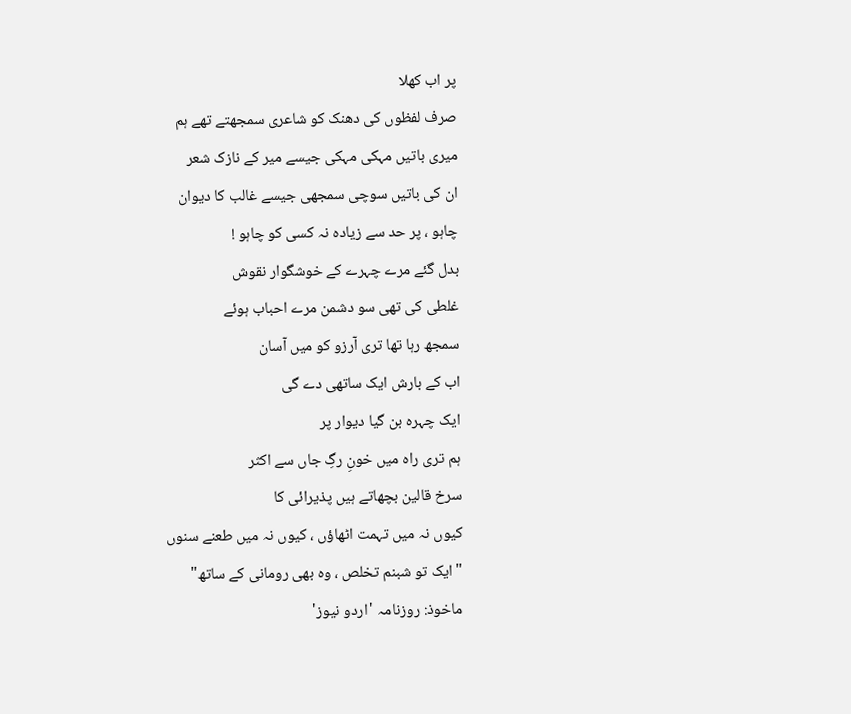پر اب کھلا
صرف لفظوں کی دھنک کو شاعری سمجھتے تھے ہم
میری باتیں مہکی مہکی جیسے میر کے نازک شعر
ان کی باتیں سوچی سمجھی جیسے غالب کا دیوان
چاہو ، پر حد سے زیادہ نہ کسی کو چاہو !
بدل گئے مرے چہرے کے خوشگوار نقوش
غلطی کی تھی سو دشمن مرے احباب ہوئے
سمجھ رہا تھا تری آرزو کو میں آسان
اب کے بارش ایک ساتھی دے گی
ایک چہرہ بن گیا دیوار پر
ہم تری راہ میں خونِ رگِ جاں سے اکثر
سرخ قالین بچھاتے ہیں پذیرائی کا
کیوں نہ میں تہمت اٹھاؤں ، کیوں نہ میں طعنے سنوں
"ایک تو شبنم تخلص ، وہ بھی رومانی کے ساتھ"
ماخوذ: روزنامہ 'اردو نیوز'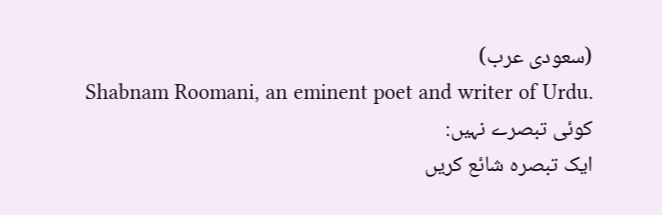(سعودی عرب)
Shabnam Roomani, an eminent poet and writer of Urdu.
کوئی تبصرے نہیں:
ایک تبصرہ شائع کریں